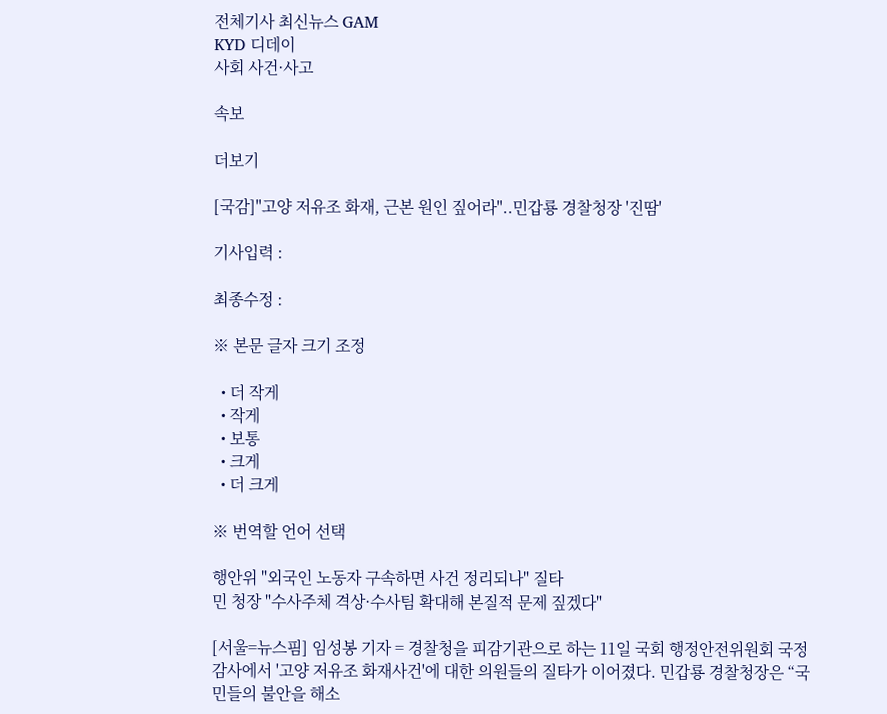전체기사 최신뉴스 GAM
KYD 디데이
사회 사건·사고

속보

더보기

[국감]"고양 저유조 화재, 근본 원인 짚어라"..민갑룡 경찰청장 '진땀'

기사입력 :

최종수정 :

※ 본문 글자 크기 조정

  • 더 작게
  • 작게
  • 보통
  • 크게
  • 더 크게

※ 번역할 언어 선택

행안위 "외국인 노동자 구속하면 사건 정리되나" 질타
민 청장 "수사주체 격상·수사팀 확대해 본질적 문제 짚겠다"

[서울=뉴스핌] 임성봉 기자 = 경찰청을 피감기관으로 하는 11일 국회 행정안전위원회 국정감사에서 '고양 저유조 화재사건'에 대한 의원들의 질타가 이어졌다. 민갑룡 경찰청장은 “국민들의 불안을 해소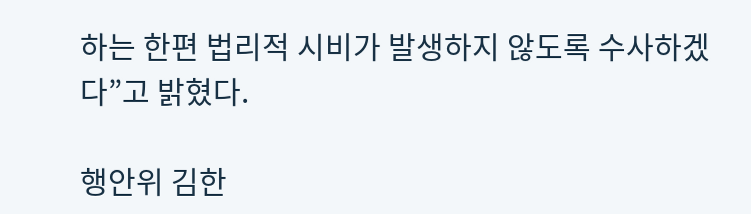하는 한편 법리적 시비가 발생하지 않도록 수사하겠다”고 밝혔다.

행안위 김한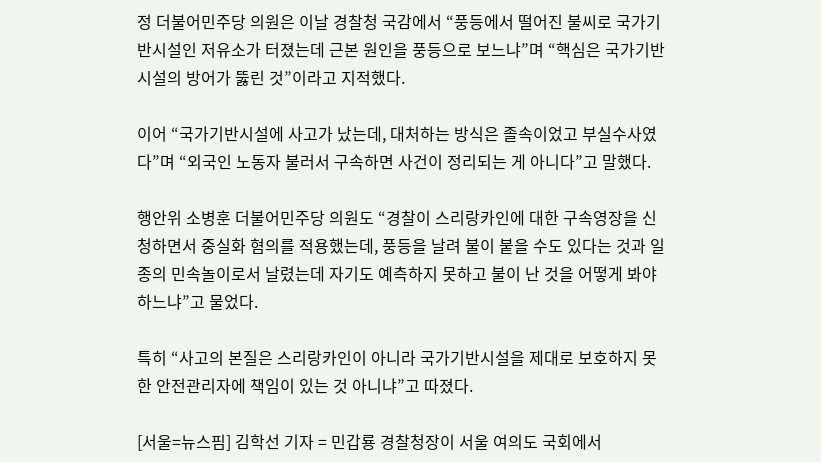정 더불어민주당 의원은 이날 경찰청 국감에서 “풍등에서 떨어진 불씨로 국가기반시설인 저유소가 터졌는데 근본 원인을 풍등으로 보느냐”며 “핵심은 국가기반시설의 방어가 뚫린 것”이라고 지적했다.

이어 “국가기반시설에 사고가 났는데, 대처하는 방식은 졸속이었고 부실수사였다”며 “외국인 노동자 불러서 구속하면 사건이 정리되는 게 아니다”고 말했다.

행안위 소병훈 더불어민주당 의원도 “경찰이 스리랑카인에 대한 구속영장을 신청하면서 중실화 혐의를 적용했는데, 풍등을 날려 불이 붙을 수도 있다는 것과 일종의 민속놀이로서 날렸는데 자기도 예측하지 못하고 불이 난 것을 어떻게 봐야 하느냐”고 물었다.

특히 “사고의 본질은 스리랑카인이 아니라 국가기반시설을 제대로 보호하지 못한 안전관리자에 책임이 있는 것 아니냐”고 따졌다.

[서울=뉴스핌] 김학선 기자 = 민갑룡 경찰청장이 서울 여의도 국회에서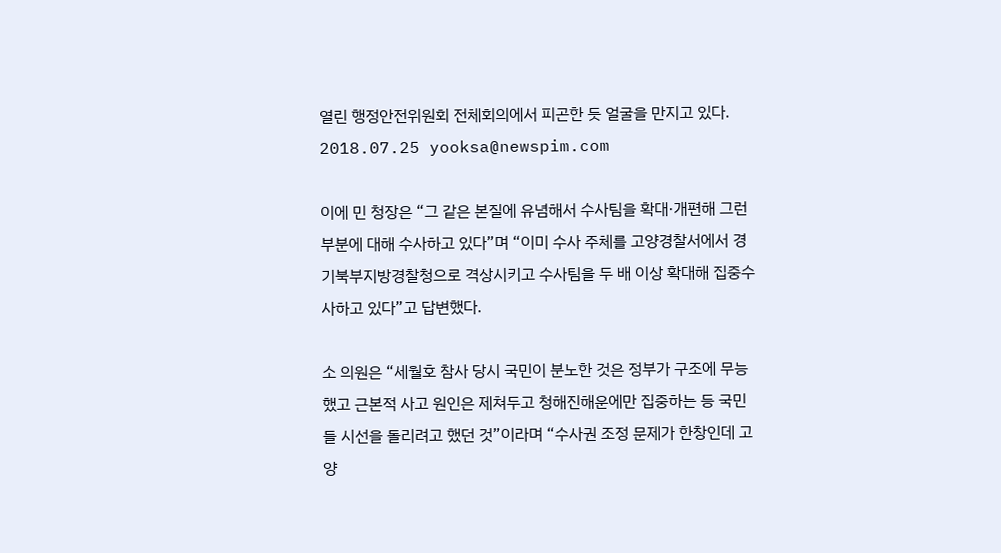열린 행정안전위원회 전체회의에서 피곤한 듯 얼굴을 만지고 있다. 2018.07.25 yooksa@newspim.com

이에 민 청장은 “그 같은 본질에 유념해서 수사팀을 확대·개편해 그런 부분에 대해 수사하고 있다”며 “이미 수사 주체를 고양경찰서에서 경기북부지방경찰청으로 격상시키고 수사팀을 두 배 이상 확대해 집중수사하고 있다”고 답변했다.

소 의원은 “세월호 참사 당시 국민이 분노한 것은 정부가 구조에 무능했고 근본적 사고 원인은 제쳐두고 청해진해운에만 집중하는 등 국민들 시선을 돌리려고 했던 것”이라며 “수사권 조정 문제가 한창인데 고양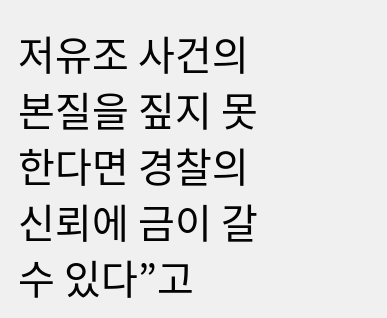저유조 사건의 본질을 짚지 못한다면 경찰의 신뢰에 금이 갈 수 있다”고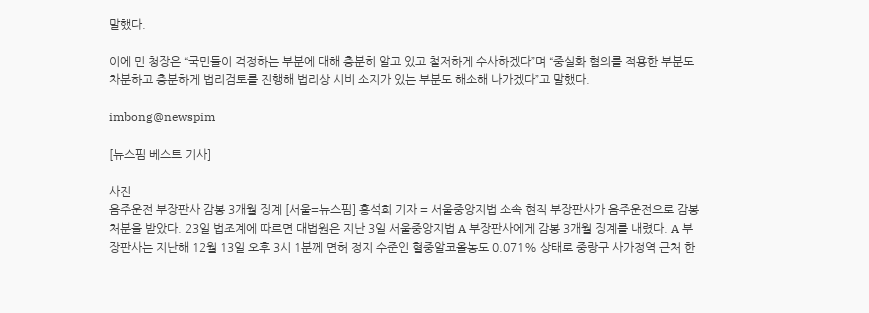말했다.

이에 민 청장은 “국민들이 걱정하는 부분에 대해 충분히 알고 있고 철저하게 수사하겠다”며 “중실화 혐의를 적용한 부분도 차분하고 충분하게 법리검토를 진행해 법리상 시비 소지가 있는 부분도 해소해 나가겠다”고 말했다.

imbong@newspim

[뉴스핌 베스트 기사]

사진
음주운전 부장판사 감봉 3개월 징계 [서울=뉴스핌] 홍석희 기자 = 서울중앙지법 소속 현직 부장판사가 음주운전으로 감봉 처분을 받았다. 23일 법조계에 따르면 대법원은 지난 3일 서울중앙지법 A 부장판사에게 감봉 3개월 징계를 내렸다. A 부장판사는 지난해 12월 13일 오후 3시 1분께 면허 정지 수준인 혈중알코올농도 0.071% 상태로 중랑구 사가정역 근처 한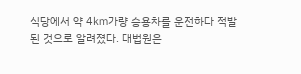식당에서 약 4㎞가량 승용차를 운전하다 적발된 것으로 알려졌다. 대법원은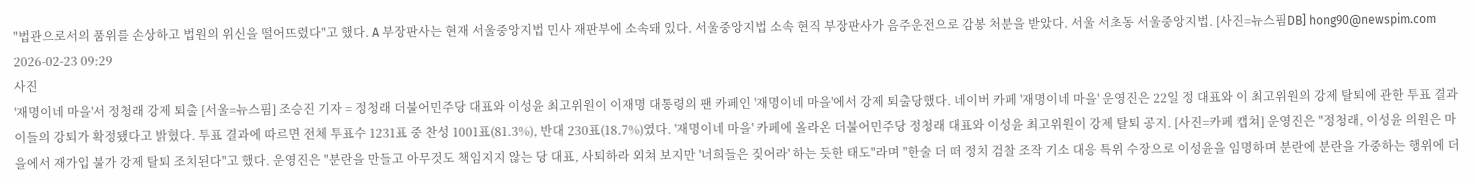"법관으로서의 품위를 손상하고 법원의 위신을 떨어뜨렸다"고 했다. A 부장판사는 현재 서울중앙지법 민사 재판부에 소속돼 있다. 서울중앙지법 소속 현직 부장판사가 음주운전으로 감봉 처분을 받았다. 서울 서초동 서울중앙지법. [사진=뉴스핌DB] hong90@newspim.com 2026-02-23 09:29
사진
'재명이네 마을'서 정청래 강제 퇴출 [서울=뉴스핌] 조승진 기자 = 정청래 더불어민주당 대표와 이성윤 최고위원이 이재명 대통령의 팬 카페인 '재명이네 마을'에서 강제 퇴출당했다. 네이버 카페 '재명이네 마을' 운영진은 22일 정 대표와 이 최고위원의 강제 탈퇴에 관한 투표 결과 이들의 강퇴가 확정됐다고 밝혔다. 투표 결과에 따르면 전체 투표수 1231표 중 찬성 1001표(81.3%), 반대 230표(18.7%)였다. '재명이네 마을' 카페에 올라온 더불어민주당 정청래 대표와 이성윤 최고위원이 강제 탈퇴 공지. [사진=카페 캡쳐] 운영진은 "정청래, 이성윤 의원은 마을에서 재가입 불가 강제 탈퇴 조치된다"고 했다. 운영진은 "분란을 만들고 아무것도 책임지지 않는 당 대표, 사퇴하라 외쳐 보지만 '너희들은 짖어라' 하는 듯한 태도"라며 "한술 더 떠 정치 검찰 조작 기소 대응 특위 수장으로 이성윤을 임명하며 분란에 분란을 가중하는 행위에 더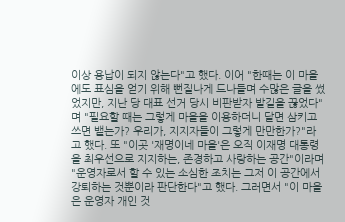이상 용납이 되지 않는다"고 했다. 이어 "한때는 이 마을에도 표심을 얻기 위해 뻔질나게 드나들며 수많은 글을 썼었지만, 지난 당 대표 선거 당시 비판받자 발길을 끊었다"며 "필요할 때는 그렇게 마을을 이용하더니 달면 삼키고 쓰면 뱉는가? 우리가, 지지자들이 그렇게 만만한가?"라고 했다. 또 "이곳 '재명이네 마을'은 오직 이재명 대통령을 최우선으로 지지하는, 존경하고 사랑하는 공간"이라며 "운영자로서 할 수 있는 소심한 조치는 그저 이 공간에서 강퇴하는 것뿐이라 판단한다"고 했다. 그러면서 "이 마을은 운영자 개인 것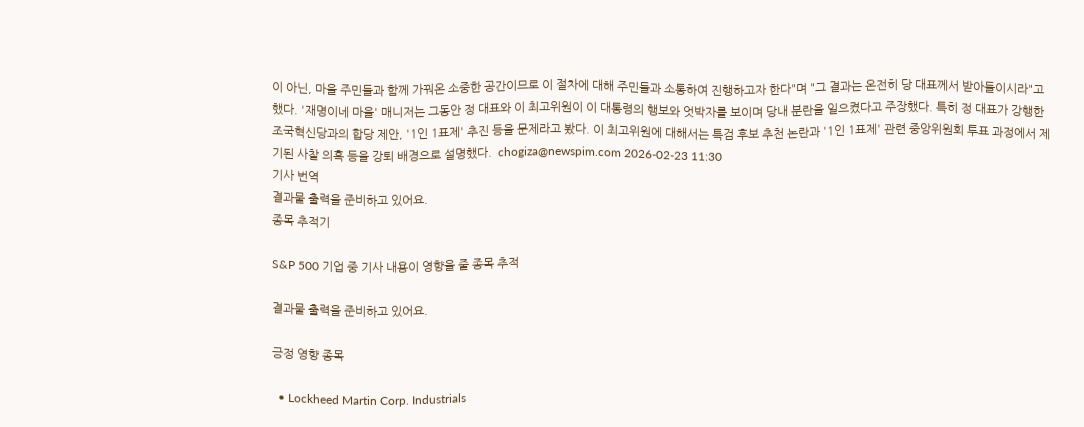이 아닌, 마을 주민들과 함께 가꿔온 소중한 공간이므로 이 절차에 대해 주민들과 소통하여 진행하고자 한다"며 "그 결과는 온전히 당 대표께서 받아들이시라"고 했다. '재명이네 마을' 매니저는 그동안 정 대표와 이 최고위원이 이 대통령의 행보와 엇박자를 보이며 당내 분란을 일으켰다고 주장했다. 특히 정 대표가 강행한 조국혁신당과의 합당 제안, '1인 1표제' 추진 등을 문제라고 봤다. 이 최고위원에 대해서는 특검 후보 추천 논란과 '1인 1표제' 관련 중앙위원회 투표 과정에서 제기된 사찰 의혹 등을 강퇴 배경으로 설명했다.  chogiza@newspim.com 2026-02-23 11:30
기사 번역
결과물 출력을 준비하고 있어요.
종목 추적기

S&P 500 기업 중 기사 내용이 영향을 줄 종목 추적

결과물 출력을 준비하고 있어요.

긍정 영향 종목

  • Lockheed Martin Corp. Industrials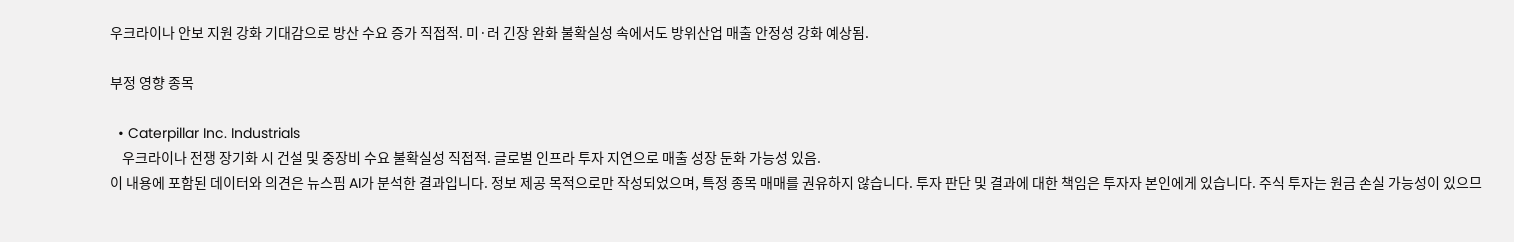우크라이나 안보 지원 강화 기대감으로 방산 수요 증가 직접적. 미·러 긴장 완화 불확실성 속에서도 방위산업 매출 안정성 강화 예상됨.

부정 영향 종목

  • Caterpillar Inc. Industrials
    우크라이나 전쟁 장기화 시 건설 및 중장비 수요 불확실성 직접적. 글로벌 인프라 투자 지연으로 매출 성장 둔화 가능성 있음.
이 내용에 포함된 데이터와 의견은 뉴스핌 AI가 분석한 결과입니다. 정보 제공 목적으로만 작성되었으며, 특정 종목 매매를 권유하지 않습니다. 투자 판단 및 결과에 대한 책임은 투자자 본인에게 있습니다. 주식 투자는 원금 손실 가능성이 있으므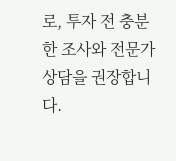로, 투자 전 충분한 조사와 전문가 상담을 권장합니다.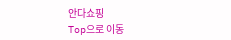안다쇼핑
Top으로 이동